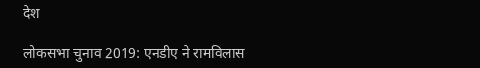देश

लोकसभा चुनाव 2019: एनडीए ने रामविलास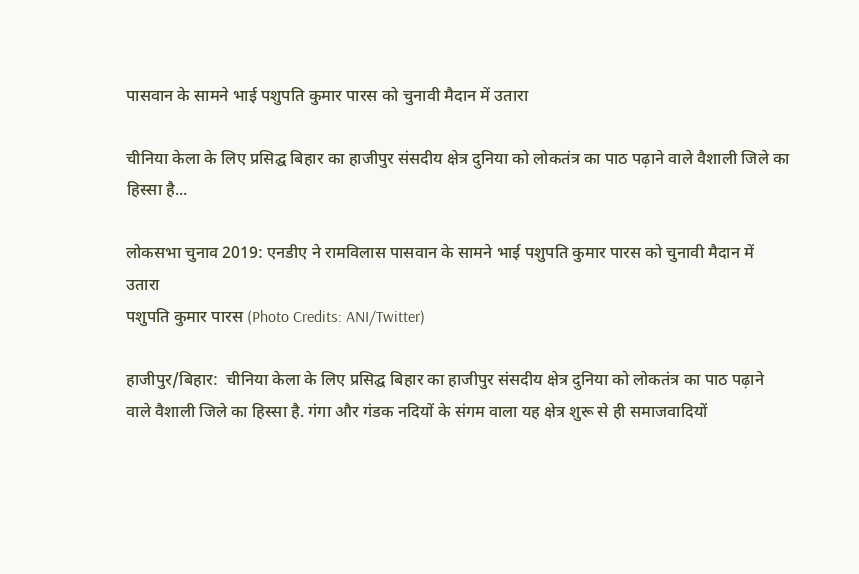पासवान के सामने भाई पशुपति कुमार पारस को चुनावी मैदान में उतारा

चीनिया केला के लिए प्रसिद्घ बिहार का हाजीपुर संसदीय क्षेत्र दुनिया को लोकतंत्र का पाठ पढ़ाने वाले वैशाली जिले का हिस्सा है...

लोकसभा चुनाव 2019: एनडीए ने रामविलास पासवान के सामने भाई पशुपति कुमार पारस को चुनावी मैदान में उतारा
पशुपति कुमार पारस (Photo Credits: ANI/Twitter)

हाजीपुर/बिहार:  चीनिया केला के लिए प्रसिद्घ बिहार का हाजीपुर संसदीय क्षेत्र दुनिया को लोकतंत्र का पाठ पढ़ाने वाले वैशाली जिले का हिस्सा है. गंगा और गंडक नदियों के संगम वाला यह क्षेत्र शुरू से ही समाजवादियों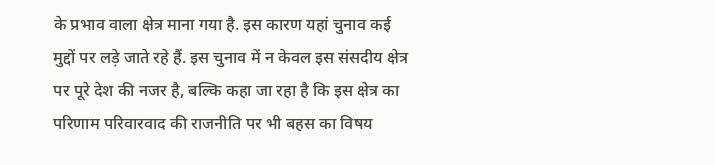के प्रभाव वाला क्षेत्र माना गया है. इस कारण यहां चुनाव कई मुद्दों पर लड़े जाते रहे हैं. इस चुनाव में न केवल इस संसदीय क्षेत्र पर पूरे देश की नजर है, बल्कि कहा जा रहा है कि इस क्षेत्र का परिणाम परिवारवाद की राजनीति पर भी बहस का विषय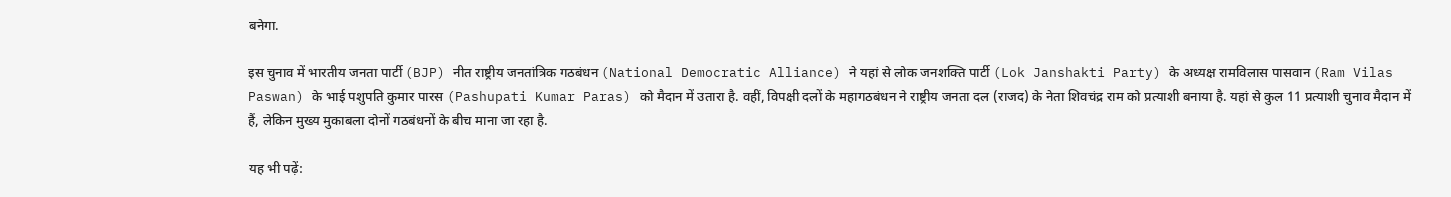बनेगा.

इस चुनाव में भारतीय जनता पार्टी (BJP) नीत राष्ट्रीय जनतांत्रिक गठबंधन (National Democratic Alliance) ने यहां से लोक जनशक्ति पार्टी (Lok Janshakti Party) के अध्यक्ष रामविलास पासवान (Ram Vilas Paswan) के भाई पशुपति कुमार पारस (Pashupati Kumar Paras) को मैदान में उतारा है. वहीं, विपक्षी दलों के महागठबंधन ने राष्ट्रीय जनता दल (राजद) के नेता शिवचंद्र राम को प्रत्याशी बनाया है. यहां से कुल 11 प्रत्याशी चुनाव मैदान में हैं, लेकिन मुख्य मुकाबला दोनों गठबंधनों के बीच माना जा रहा है.

यह भी पढ़ें: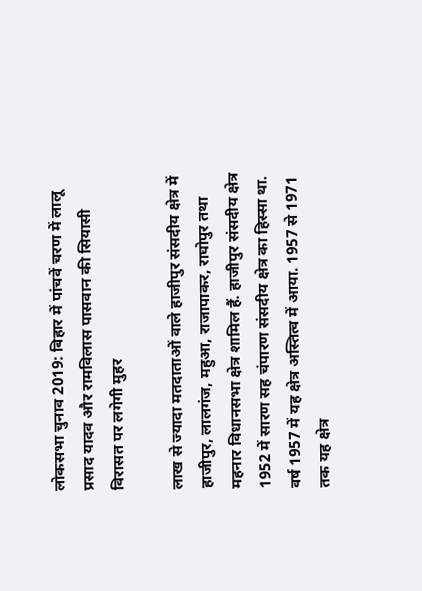लोकसभा चुनाव 2019: बिहार में पांचवें चरण में लालू प्रसाद यादव और रामविलास पासवान की सियासी विरासत पर लगेगी मुहर

लाख से ज्यादा मतदाताओं वाले हाजीपुर संसदीय क्षेत्र में हाजीपुर, लालगंज, महुआ, राजापाकर, राघोपुर तथा महनार विधानसभा क्षेत्र शामिल हैं. हाजीपुर संसदीय क्षेत्र 1952 में सारण सह चंपारण संसदीय क्षेत्र का हिस्सा था. वर्ष 1957 में यह क्षेत्र अस्तित्व में आया. 1957 से 1971 तक यह क्षेत्र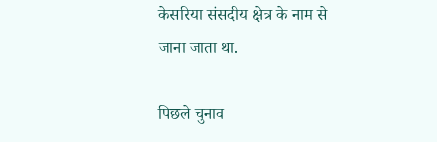केसरिया संसदीय क्षेत्र के नाम से जाना जाता था.

पिछले चुनाव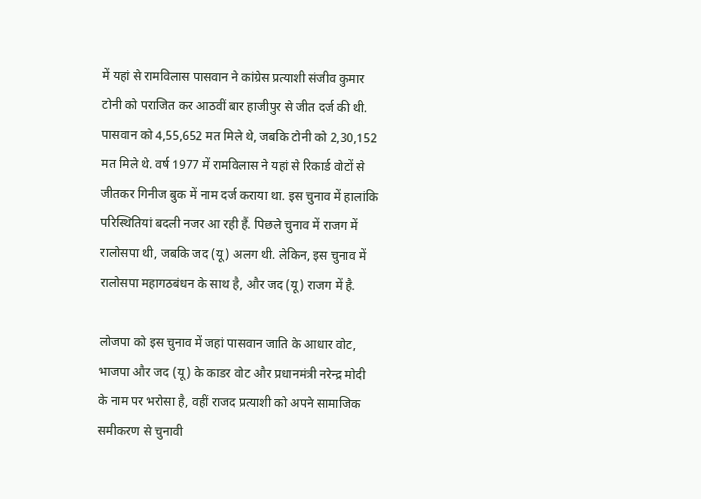में यहां से रामविलास पासवान ने कांग्रेस प्रत्याशी संजीव कुमार टोनी को पराजित कर आठवीं बार हाजीपुर से जीत दर्ज की थी. पासवान को 4,55,652 मत मिले थे, जबकि टोनी को 2,30,152 मत मिले थे. वर्ष 1977 में रामविलास ने यहां से रिकार्ड वोटों से जीतकर गिनीज बुक में नाम दर्ज कराया था. इस चुनाव में हालांकि परिस्थितियां बदली नजर आ रही हैं. पिछले चुनाव में राजग में रालोसपा थी, जबकि जद (यू) अलग थी. लेकिन, इस चुनाव में रालोसपा महागठबंधन के साथ है, और जद (यू) राजग में है.

लोजपा को इस चुनाव में जहां पासवान जाति के आधार वोट, भाजपा और जद (यू) के काडर वोट और प्रधानमंत्री नरेन्द्र मोदी के नाम पर भरोसा है, वहीं राजद प्रत्याशी को अपने सामाजिक समीकरण से चुनावी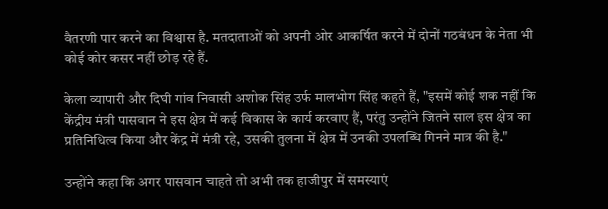वैतरणी पार करने का विश्वास है. मतदाताओं को अपनी ओर आकर्षित करने में दोनों गठबंधन के नेता भी कोई कोर कसर नहीं छोड़ रहे हैं.

केला व्यापारी और दिघी गांव निवासी अशोक सिंह उर्फ मालभोग सिंह कहते हैं, "इसमें कोई शक नहीं कि केंद्रीय मंत्री पासवान ने इस क्षेत्र में कई विकास के कार्य करवाए हैं, परंतु उन्होंने जितने साल इस क्षेत्र का प्रतिनिधित्व किया और केंद्र में मंत्री रहे, उसकी तुलना में क्षेत्र में उनकी उपलब्धि गिनने मात्र की है."

उन्होंने कहा कि अगर पासवान चाहते तो अभी तक हाजीपुर में समस्याएं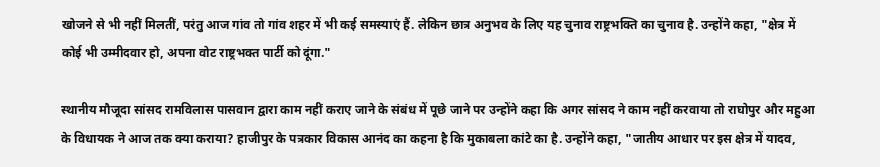खोजने से भी नहीं मिलतीं, परंतु आज गांव तो गांव शहर में भी कई समस्याएं हैं. लेकिन छात्र अनुभव के लिए यह चुनाव राष्ट्रभक्ति का चुनाव है. उन्होंने कहा, "क्षेत्र में कोई भी उम्मीदवार हो, अपना वोट राष्ट्रभक्त पार्टी को दूंगा."

स्थानीय मौजूदा सांसद रामविलास पासवान द्वारा काम नहीं कराए जाने के संबंध में पूछे जाने पर उन्होंने कहा कि अगर सांसद ने काम नहीं करवाया तो राघोपुर और महुआ के विधायक ने आज तक क्या कराया? हाजीपुर के पत्रकार विकास आनंद का कहना है कि मुकाबला कांटे का है. उन्होंने कहा, "जातीय आधार पर इस क्षेत्र में यादव,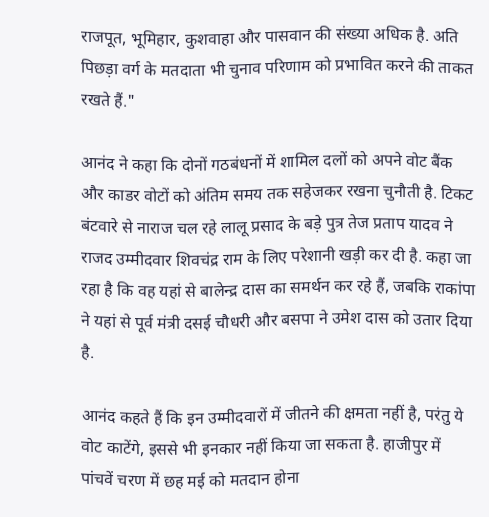राजपूत, भूमिहार, कुशवाहा और पासवान की संख्या अधिक है. अति पिछड़ा वर्ग के मतदाता भी चुनाव परिणाम को प्रभावित करने की ताकत रखते हैं."

आनंद ने कहा कि दोनों गठबंधनों में शामिल दलों को अपने वोट बैंक और काडर वोटों को अंतिम समय तक सहेजकर रखना चुनौती है. टिकट बंटवारे से नाराज चल रहे लालू प्रसाद के बड़े पुत्र तेज प्रताप यादव ने राजद उम्मीदवार शिवचंद्र राम के लिए परेशानी खड़ी कर दी है. कहा जा रहा है कि वह यहां से बालेन्द्र दास का समर्थन कर रहे हैं, जबकि राकांपा ने यहां से पूर्व मंत्री दसई चौधरी और बसपा ने उमेश दास को उतार दिया है.

आनंद कहते हैं कि इन उम्मीदवारों में जीतने की क्षमता नहीं है, परंतु ये वोट काटेंगे, इससे भी इनकार नहीं किया जा सकता है. हाजीपुर में पांचवें चरण में छह मई को मतदान होना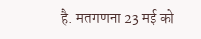है. मतगणना 23 मई को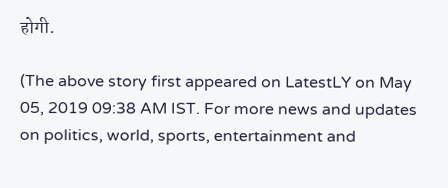होगी.

(The above story first appeared on LatestLY on May 05, 2019 09:38 AM IST. For more news and updates on politics, world, sports, entertainment and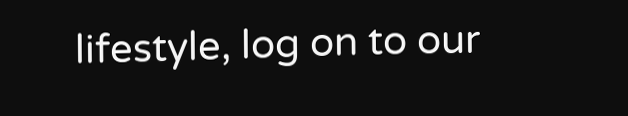lifestyle, log on to our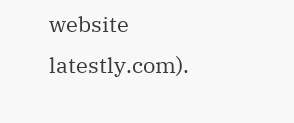website latestly.com).